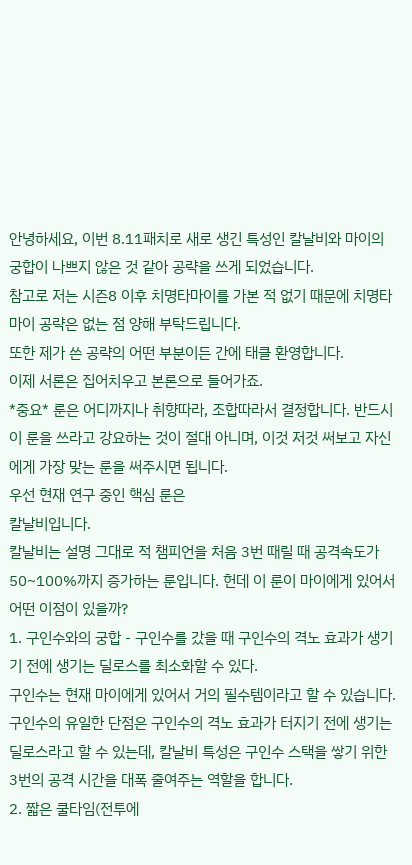안녕하세요, 이번 8.11패치로 새로 생긴 특성인 칼날비와 마이의 궁합이 나쁘지 않은 것 같아 공략을 쓰게 되었습니다.
참고로 저는 시즌8 이후 치명타마이를 가본 적 없기 때문에 치명타마이 공략은 없는 점 양해 부탁드립니다.
또한 제가 쓴 공략의 어떤 부분이든 간에 태클 환영합니다.
이제 서론은 집어치우고 본론으로 들어가죠.
*중요* 룬은 어디까지나 취향따라, 조합따라서 결정합니다. 반드시 이 룬을 쓰라고 강요하는 것이 절대 아니며, 이것 저것 써보고 자신에게 가장 맞는 룬을 써주시면 됩니다.
우선 현재 연구 중인 핵심 룬은
칼날비입니다.
칼날비는 설명 그대로 적 챔피언을 처음 3번 때릴 때 공격속도가 50~100%까지 증가하는 룬입니다. 헌데 이 룬이 마이에게 있어서 어떤 이점이 있을까?
1. 구인수와의 궁합 - 구인수를 갔을 때 구인수의 격노 효과가 생기기 전에 생기는 딜로스를 최소화할 수 있다.
구인수는 현재 마이에게 있어서 거의 필수템이라고 할 수 있습니다. 구인수의 유일한 단점은 구인수의 격노 효과가 터지기 전에 생기는 딜로스라고 할 수 있는데, 칼날비 특성은 구인수 스택을 쌓기 위한 3번의 공격 시간을 대폭 줄여주는 역할을 합니다.
2. 짧은 쿨타임(전투에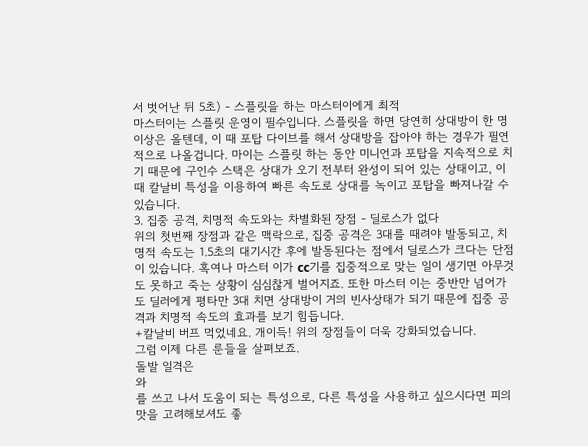서 벗어난 뒤 5초) - 스플릿을 하는 마스터이에게 최적
마스터이는 스플릿 운영이 필수입니다. 스플릿을 하면 당연히 상대방이 한 명 이상은 올텐데, 이 때 포탑 다이브를 해서 상대방을 잡아야 하는 경우가 필연적으로 나올겁니다. 마이는 스플릿 하는 동안 미니언과 포탑을 지속적으로 치기 때문에 구인수 스택은 상대가 오기 전부터 완성이 되어 있는 상태이고, 이 때 칼날비 특성을 이용하여 빠른 속도로 상대를 녹이고 포탑을 빠져나갈 수 있습니다.
3. 집중 공격, 치명적 속도와는 차별화된 장점 - 딜로스가 없다
위의 첫번째 장점과 같은 맥락으로, 집중 공격은 3대를 때려야 발동되고, 치명적 속도는 1.5초의 대기시간 후에 발동된다는 점에서 딜로스가 크다는 단점이 있습니다. 혹여나 마스터 이가 cc기를 집중적으로 맞는 일이 생기면 아무것도 못하고 죽는 상황이 심심찮게 벌어지죠. 또한 마스터 이는 중반만 넘어가도 딜러에게 평타만 3대 치면 상대방이 거의 빈사상태가 되기 때문에 집중 공격과 치명적 속도의 효과를 보기 힘듭니다.
+칼날비 버프 먹었네요. 개이득! 위의 장점들이 더욱 강화되었습니다.
그럼 이제 다른 룬들을 살펴보죠.
돌발 일격은
와
를 쓰고 나서 도움이 되는 특성으로, 다른 특성을 사용하고 싶으시다면 피의 맛을 고려해보셔도 좋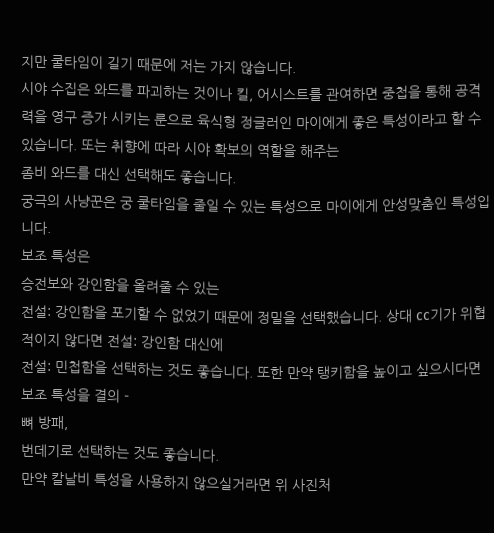지만 쿨타임이 길기 때문에 저는 가지 않습니다.
시야 수집은 와드를 파괴하는 것이나 킬, 어시스트를 관여하면 중첩을 통해 공격력을 영구 증가 시키는 룬으로 육식형 정글러인 마이에게 좋은 특성이라고 할 수 있습니다. 또는 취향에 따라 시야 확보의 역할을 해주는
좀비 와드를 대신 선택해도 좋습니다.
궁극의 사냥꾼은 궁 쿨타임을 줄일 수 있는 특성으로 마이에게 안성맞춤인 특성입니다.
보조 특성은
승전보와 강인함을 올려줄 수 있는
전설: 강인함을 포기할 수 없었기 때문에 정밀을 선택했습니다. 상대 cc기가 위협적이지 않다면 전설: 강인함 대신에
전설: 민첩함을 선택하는 것도 좋습니다. 또한 만약 탱키함을 높이고 싶으시다면 보조 특성을 결의 -
뼈 방패,
번데기로 선택하는 것도 좋습니다.
만약 칼날비 특성을 사용하지 않으실거라면 위 사진처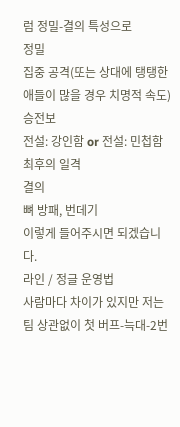럼 정밀-결의 특성으로
정밀
집중 공격(또는 상대에 탱탱한 애들이 많을 경우 치명적 속도)
승전보
전설: 강인함 or 전설: 민첩함
최후의 일격
결의
뼈 방패, 번데기
이렇게 들어주시면 되겠습니다.
라인 / 정글 운영법
사람마다 차이가 있지만 저는 팀 상관없이 첫 버프-늑대-2번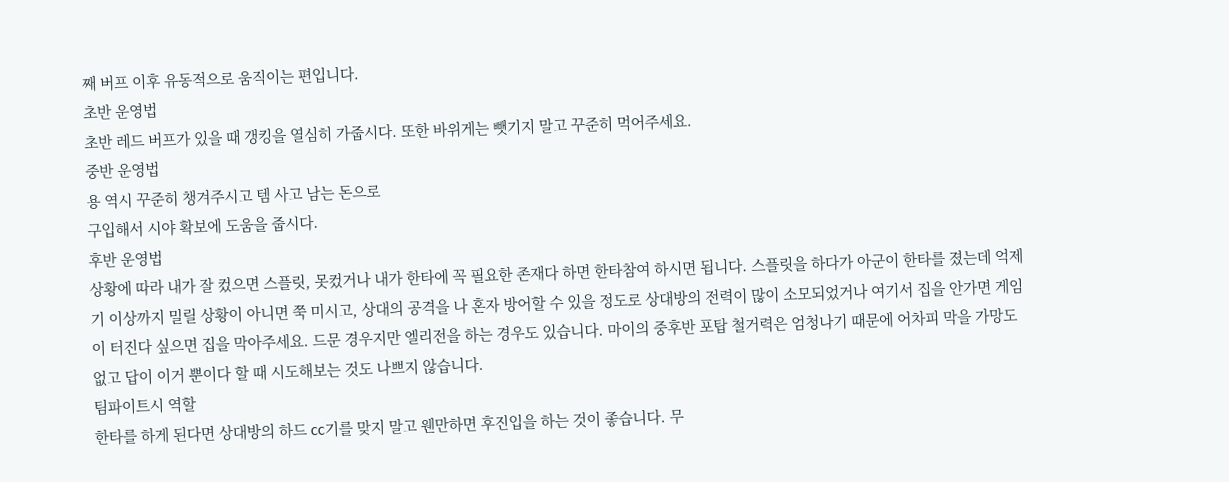째 버프 이후 유동적으로 움직이는 편입니다.
초반 운영법
초반 레드 버프가 있을 때 갱킹을 열심히 가줍시다. 또한 바위게는 뺏기지 말고 꾸준히 먹어주세요.
중반 운영법
용 역시 꾸준히 챙겨주시고 템 사고 남는 돈으로
구입해서 시야 확보에 도움을 줍시다.
후반 운영법
상황에 따라 내가 잘 컸으면 스플릿, 못컸거나 내가 한타에 꼭 필요한 존재다 하면 한타참여 하시면 됩니다. 스플릿을 하다가 아군이 한타를 졌는데 억제기 이상까지 밀릴 상황이 아니면 쭉 미시고, 상대의 공격을 나 혼자 방어할 수 있을 정도로 상대방의 전력이 많이 소모되었거나 여기서 집을 안가면 게임이 터진다 싶으면 집을 막아주세요. 드문 경우지만 엘리전을 하는 경우도 있습니다. 마이의 중후반 포탑 철거력은 엄청나기 때문에 어차피 막을 가망도 없고 답이 이거 뿐이다 할 때 시도해보는 것도 나쁘지 않습니다.
팀파이트시 역할
한타를 하게 된다면 상대방의 하드 cc기를 맞지 말고 웬만하면 후진입을 하는 것이 좋습니다. 무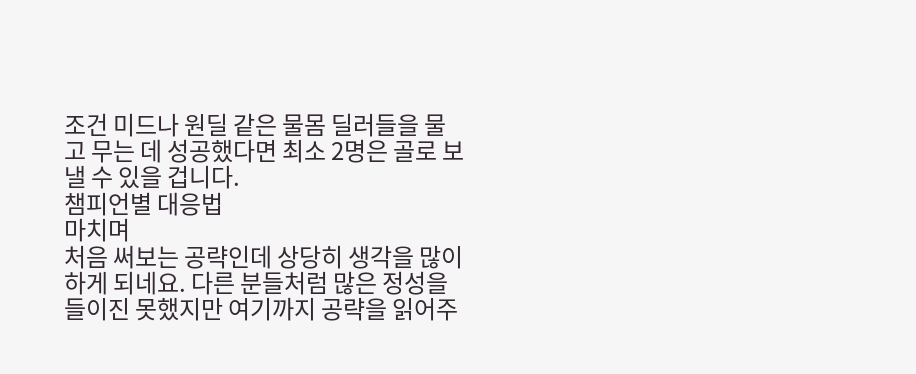조건 미드나 원딜 같은 물몸 딜러들을 물고 무는 데 성공했다면 최소 2명은 골로 보낼 수 있을 겁니다.
챔피언별 대응법
마치며
처음 써보는 공략인데 상당히 생각을 많이 하게 되네요. 다른 분들처럼 많은 정성을 들이진 못했지만 여기까지 공략을 읽어주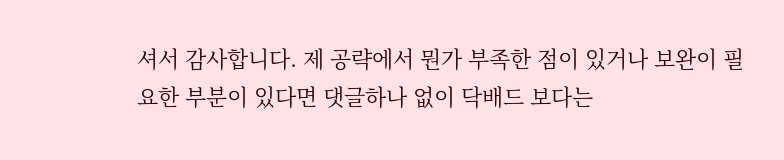셔서 감사합니다. 제 공략에서 뭔가 부족한 점이 있거나 보완이 필요한 부분이 있다면 댓글하나 없이 닥배드 보다는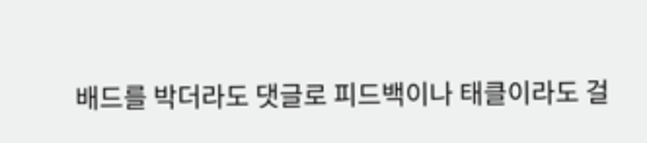배드를 박더라도 댓글로 피드백이나 태클이라도 걸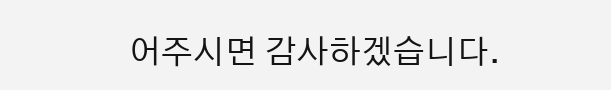어주시면 감사하겠습니다.